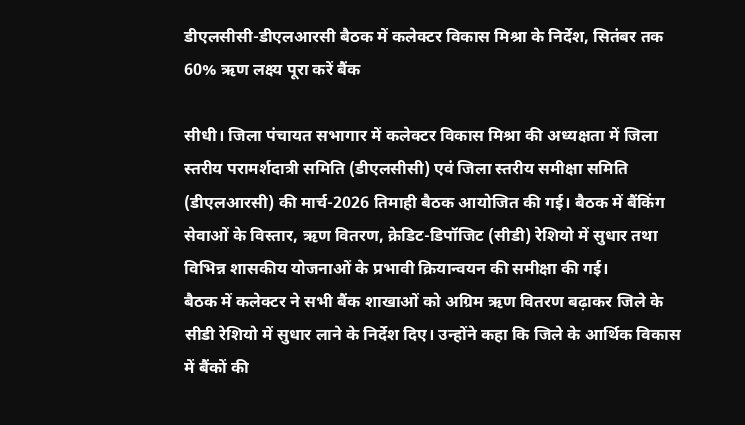डीएलसीसी-डीएलआरसी बैठक में कलेक्टर विकास मिश्रा के निर्देश, सितंबर तक 60% ऋण लक्ष्य पूरा करें बैंक

सीधी। जिला पंचायत सभागार में कलेक्टर विकास मिश्रा की अध्यक्षता में जिला स्तरीय परामर्शदात्री समिति (डीएलसीसी) एवं जिला स्तरीय समीक्षा समिति (डीएलआरसी) की मार्च-2026 तिमाही बैठक आयोजित की गई। बैठक में बैंकिंग सेवाओं के विस्तार, ऋण वितरण, क्रेडिट-डिपॉजिट (सीडी) रेशियो में सुधार तथा विभिन्न शासकीय योजनाओं के प्रभावी क्रियान्वयन की समीक्षा की गई।
बैठक में कलेक्टर ने सभी बैंक शाखाओं को अग्रिम ऋण वितरण बढ़ाकर जिले के सीडी रेशियो में सुधार लाने के निर्देश दिए। उन्होंने कहा कि जिले के आर्थिक विकास में बैंकों की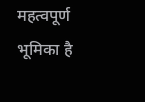महत्वपूर्ण भूमिका है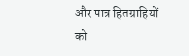और पात्र हितग्राहियों को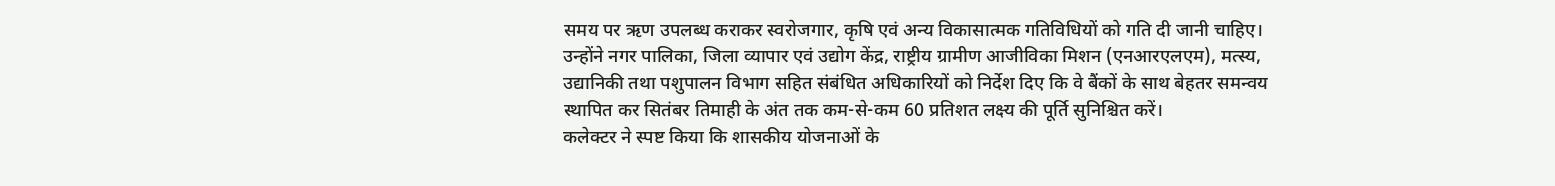समय पर ऋण उपलब्ध कराकर स्वरोजगार, कृषि एवं अन्य विकासात्मक गतिविधियों को गति दी जानी चाहिए।
उन्होंने नगर पालिका, जिला व्यापार एवं उद्योग केंद्र, राष्ट्रीय ग्रामीण आजीविका मिशन (एनआरएलएम), मत्स्य, उद्यानिकी तथा पशुपालन विभाग सहित संबंधित अधिकारियों को निर्देश दिए कि वे बैंकों के साथ बेहतर समन्वय स्थापित कर सितंबर तिमाही के अंत तक कम-से-कम 60 प्रतिशत लक्ष्य की पूर्ति सुनिश्चित करें।
कलेक्टर ने स्पष्ट किया कि शासकीय योजनाओं के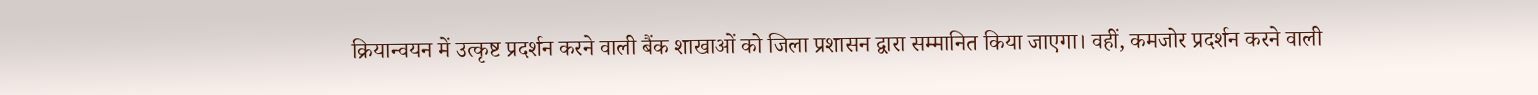क्रियान्वयन में उत्कृष्ट प्रदर्शन करने वाली बैंक शाखाओं को जिला प्रशासन द्वारा सम्मानित किया जाएगा। वहीं, कमजोर प्रदर्शन करने वाली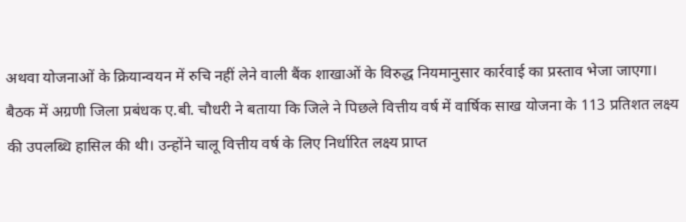अथवा योजनाओं के क्रियान्वयन में रुचि नहीं लेने वाली बैंक शाखाओं के विरुद्ध नियमानुसार कार्रवाई का प्रस्ताव भेजा जाएगा।
बैठक में अग्रणी जिला प्रबंधक ए.बी. चौधरी ने बताया कि जिले ने पिछले वित्तीय वर्ष में वार्षिक साख योजना के 113 प्रतिशत लक्ष्य की उपलब्धि हासिल की थी। उन्होंने चालू वित्तीय वर्ष के लिए निर्धारित लक्ष्य प्राप्त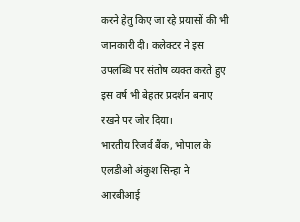करने हेतु किए जा रहे प्रयासों की भी जानकारी दी। कलेक्टर ने इस उपलब्धि पर संतोष व्यक्त करते हुए इस वर्ष भी बेहतर प्रदर्शन बनाए रखने पर जोर दिया।
भारतीय रिजर्व बैंक, भोपाल के एलडीओ अंकुश सिन्हा ने आरबीआई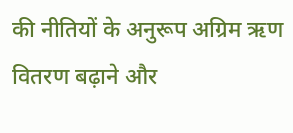की नीतियों के अनुरूप अग्रिम ऋण वितरण बढ़ाने और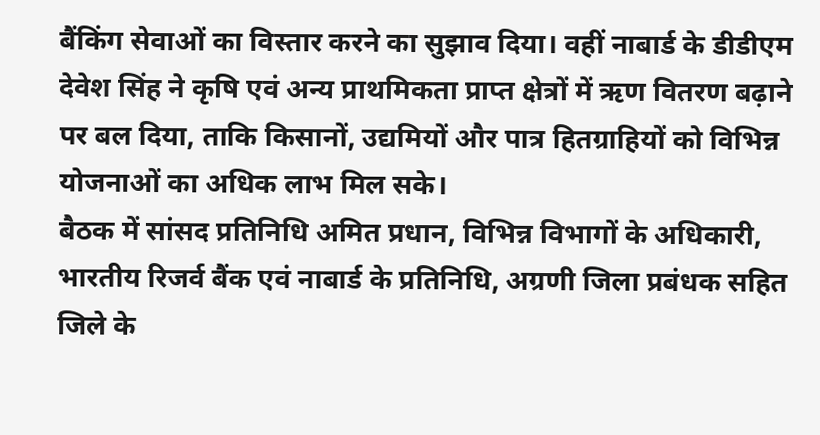बैंकिंग सेवाओं का विस्तार करने का सुझाव दिया। वहीं नाबार्ड के डीडीएम देवेश सिंह ने कृषि एवं अन्य प्राथमिकता प्राप्त क्षेत्रों में ऋण वितरण बढ़ाने पर बल दिया, ताकि किसानों, उद्यमियों और पात्र हितग्राहियों को विभिन्न योजनाओं का अधिक लाभ मिल सके।
बैठक में सांसद प्रतिनिधि अमित प्रधान, विभिन्न विभागों के अधिकारी, भारतीय रिजर्व बैंक एवं नाबार्ड के प्रतिनिधि, अग्रणी जिला प्रबंधक सहित जिले के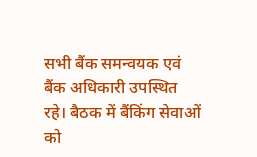सभी बैंक समन्वयक एवं बैंक अधिकारी उपस्थित रहे। बैठक में बैंकिंग सेवाओं को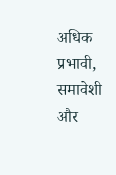अधिक प्रभावी, समावेशी और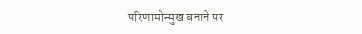परिणामोन्मुख बनाने पर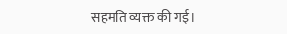सहमति व्यक्त की गई।